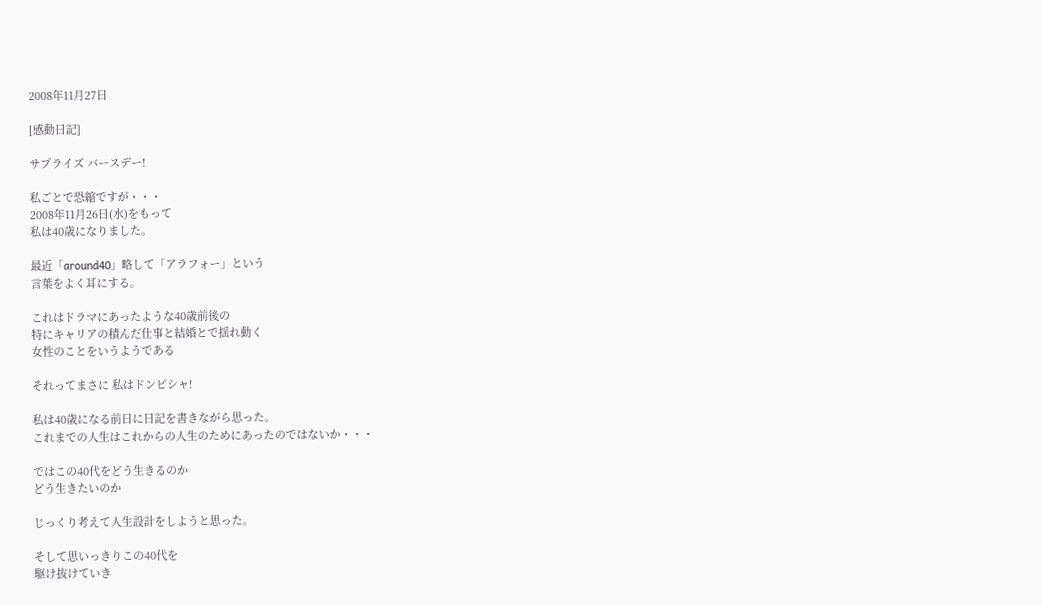2008年11月27日

[感動日記]

サプライズ バースデー!

私ごとで恐縮ですが・・・
2008年11月26日(水)をもって
私は40歳になりました。

最近「around40」略して「アラフォー」という
言葉をよく耳にする。

これはドラマにあったような40歳前後の
特にキャリアの積んだ仕事と結婚とで揺れ動く
女性のことをいうようである

それってまさに 私はドンピシャ!

私は40歳になる前日に日記を書きながら思った。
これまでの人生はこれからの人生のためにあったのではないか・・・

ではこの40代をどう生きるのか
どう生きたいのか

じっくり考えて人生設計をしようと思った。

そして思いっきりこの40代を
駆け抜けていき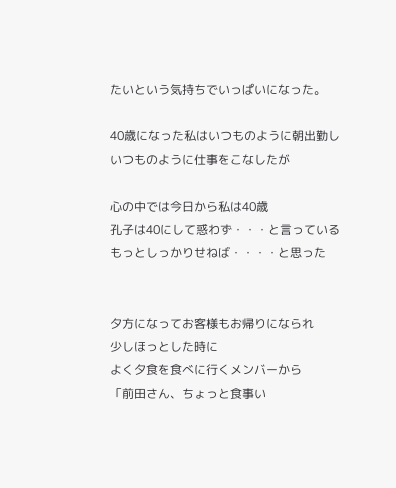たいという気持ちでいっぱいになった。

40歳になった私はいつものように朝出勤し
いつものように仕事をこなしたが

心の中では今日から私は40歳
孔子は40にして惑わず・・・と言っている
もっとしっかりせねば・・・・と思った


夕方になってお客様もお帰りになられ
少しほっとした時に
よく夕食を食べに行くメンバーから
「前田さん、ちょっと食事い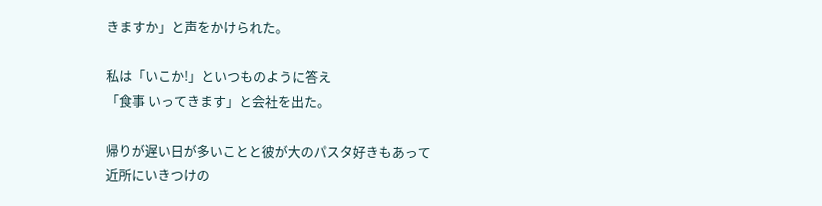きますか」と声をかけられた。

私は「いこか!」といつものように答え
「食事 いってきます」と会社を出た。

帰りが遅い日が多いことと彼が大のパスタ好きもあって
近所にいきつけの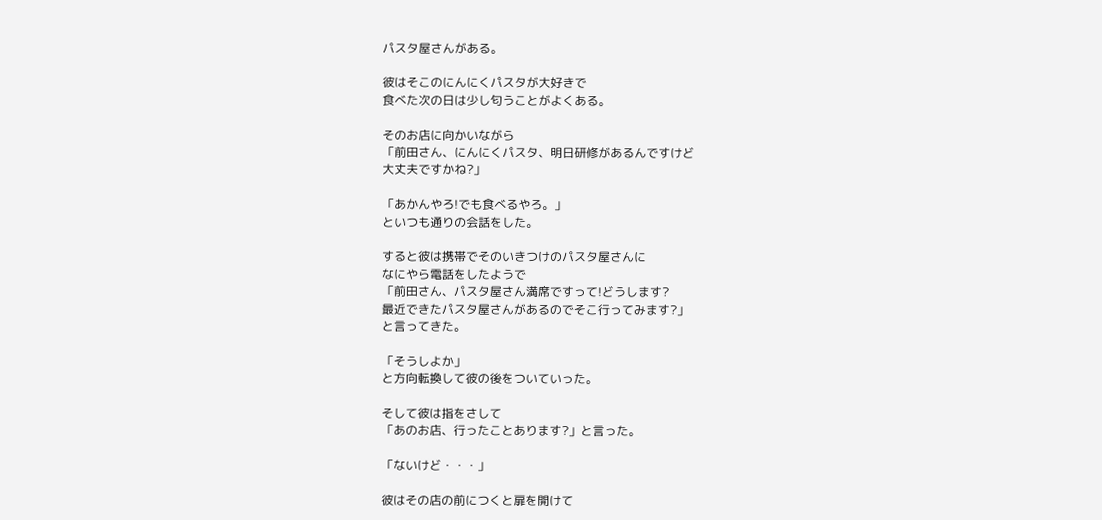パスタ屋さんがある。

彼はそこのにんにくパスタが大好きで
食べた次の日は少し匂うことがよくある。

そのお店に向かいながら
「前田さん、にんにくパスタ、明日研修があるんですけど
大丈夫ですかね?」

「あかんやろ!でも食べるやろ。」
といつも通りの会話をした。

すると彼は携帯でそのいきつけのパスタ屋さんに
なにやら電話をしたようで
「前田さん、パスタ屋さん満席ですって!どうします?
最近できたパスタ屋さんがあるのでそこ行ってみます?」
と言ってきた。

「そうしよか」
と方向転換して彼の後をついていった。

そして彼は指をさして
「あのお店、行ったことあります?」と言った。

「ないけど・・・」

彼はその店の前につくと扉を開けて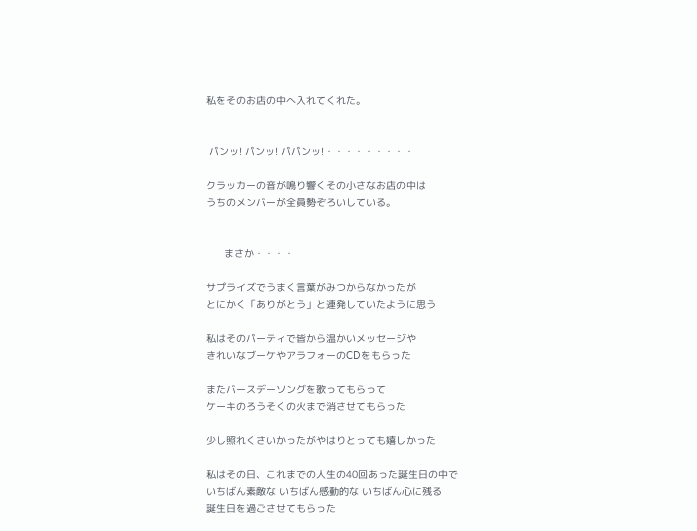私をそのお店の中へ入れてくれた。


 パンッ! パンッ! パパンッ!・・・・・・・・・

クラッカーの音が鳴り響くその小さなお店の中は
うちのメンバーが全員勢ぞろいしている。


      まさか・・・・

サプライズでうまく言葉がみつからなかったが
とにかく「ありがとう」と連発していたように思う

私はそのパーティで皆から温かいメッセージや
きれいなブーケやアラフォーのCDをもらった

またバースデーソングを歌ってもらって
ケーキのろうそくの火まで消させてもらった

少し照れくさいかったがやはりとっても嬉しかった

私はその日、これまでの人生の40回あった誕生日の中で
いちばん素敵な いちばん感動的な いちばん心に残る
誕生日を過ごさせてもらった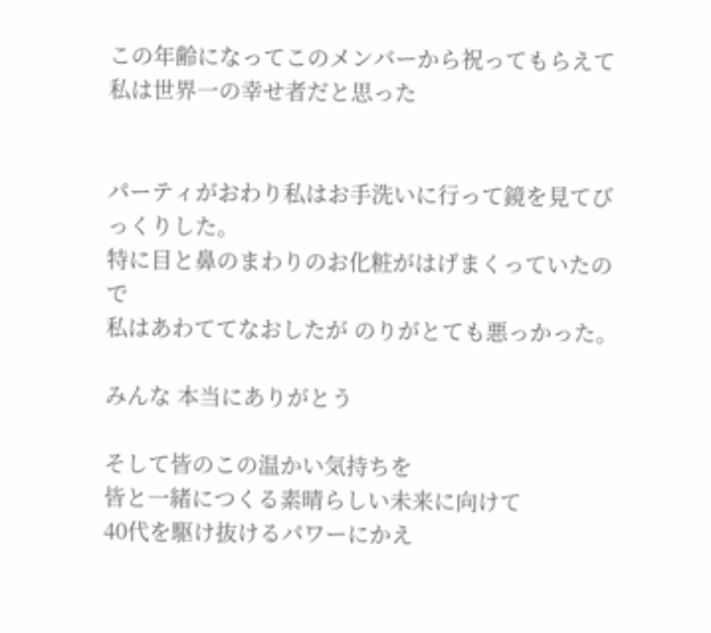この年齢になってこのメンバーから祝ってもらえて
私は世界一の幸せ者だと思った


パーティがおわり私はお手洗いに行って鏡を見てびっくりした。
特に目と鼻のまわりのお化粧がはげまくっていたので
私はあわててなおしたが のりがとても悪っかった。

みんな 本当にありがとう

そして皆のこの温かい気持ちを
皆と一緒につくる素晴らしい未来に向けて
40代を駆け抜けるパワーにかえ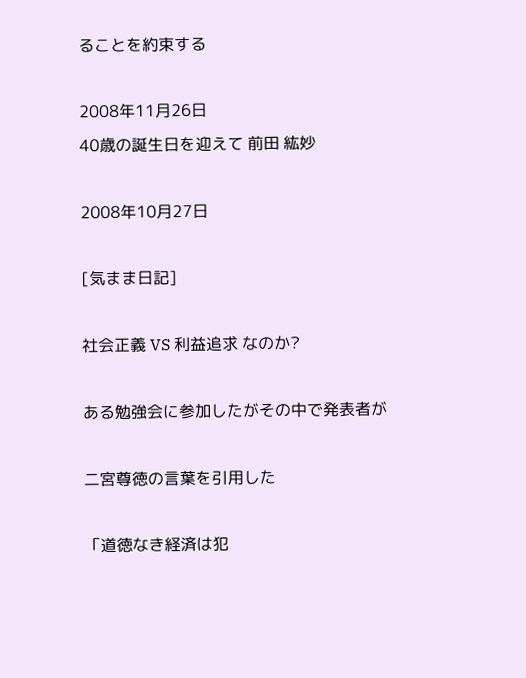ることを約束する

2008年11月26日
40歳の誕生日を迎えて 前田 紘妙

2008年10月27日

[気まま日記]

社会正義 VS 利益追求 なのか?

ある勉強会に参加したがその中で発表者が

二宮尊徳の言葉を引用した

「道徳なき経済は犯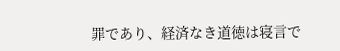罪であり、経済なき道徳は寝言で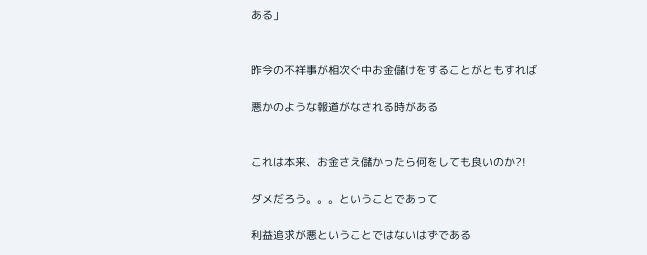ある」


昨今の不祥事が相次ぐ中お金儲けをすることがともすれば

悪かのような報道がなされる時がある


これは本来、お金さえ儲かったら何をしても良いのか?!

ダメだろう。。。ということであって

利益追求が悪ということではないはずである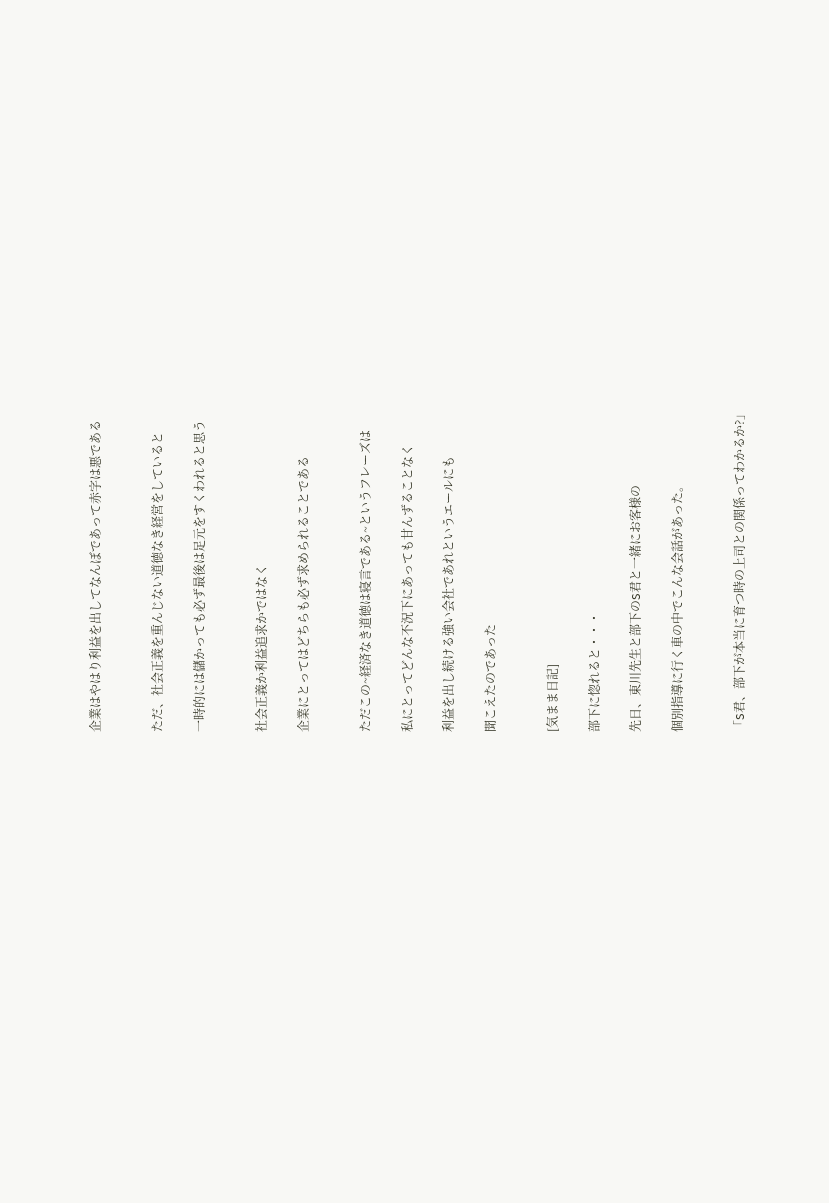企業はやはり利益を出してなんぼであって赤字は悪である


ただ、社会正義を重んじない道徳なき経営をしていると

一時的には儲かっても必ず最後は足元をすくわれると思う


社会正義か利益追求かではなく

企業にとってはどちらも必ず求められることである


ただこの~経済なき道徳は寝言である~というフレーズは

私にとってどんな不況下にあっても甘んずることなく

利益を出し続ける強い会社であれというエールにも

聞こえたのであった


[気まま日記]

部下に惚れると・・・

先日、東川先生と部下のS君と一緒にお客様の

個別指導に行く車の中でこんな会話があった。


「S君、部下が本当に育つ時の上司との関係ってわかるか?」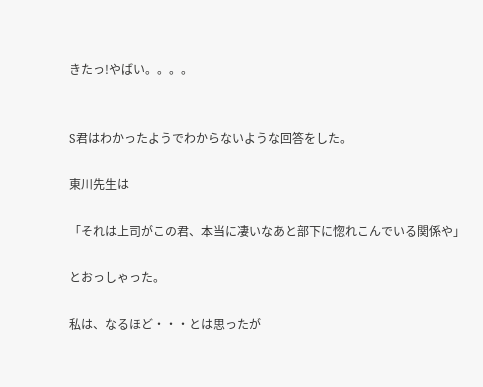きたっ!やばい。。。。


S君はわかったようでわからないような回答をした。

東川先生は

「それは上司がこの君、本当に凄いなあと部下に惚れこんでいる関係や」

とおっしゃった。

私は、なるほど・・・とは思ったが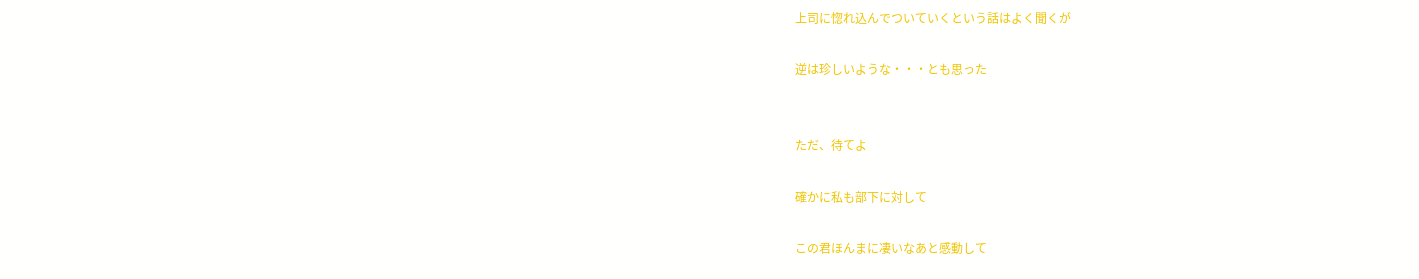上司に惚れ込んでついていくという話はよく聞くが

逆は珍しいような・・・とも思った


ただ、待てよ

確かに私も部下に対して

この君ほんまに凄いなあと感動して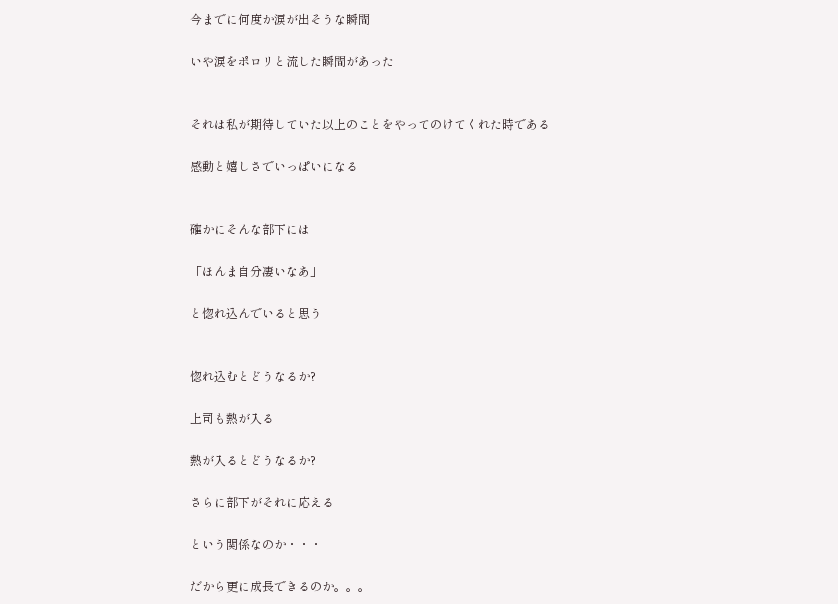今までに何度か涙が出そうな瞬間

いや涙をポロリと流した瞬間があった


それは私が期待していた以上のことをやってのけてくれた時である

感動と嬉しさでいっぱいになる


確かにそんな部下には

「ほんま自分凄いなあ」

と惚れ込んでいると思う


惚れ込むとどうなるか?

上司も熱が入る

熱が入るとどうなるか?

さらに部下がそれに応える

という関係なのか・・・

だから更に成長できるのか。。。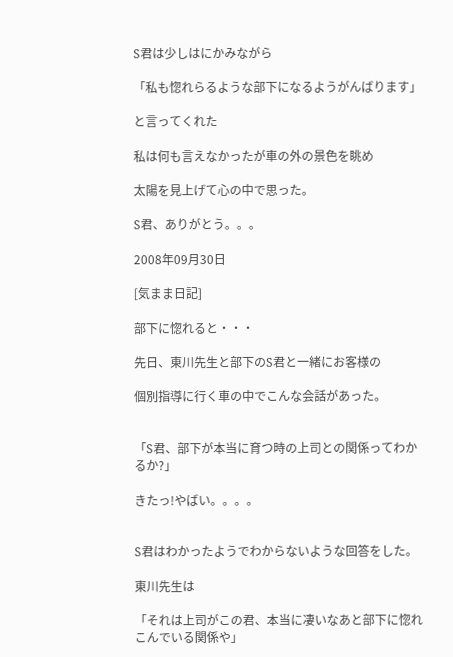S君は少しはにかみながら

「私も惚れらるような部下になるようがんばります」

と言ってくれた

私は何も言えなかったが車の外の景色を眺め

太陽を見上げて心の中で思った。

S君、ありがとう。。。

2008年09月30日

[気まま日記]

部下に惚れると・・・

先日、東川先生と部下のS君と一緒にお客様の

個別指導に行く車の中でこんな会話があった。


「S君、部下が本当に育つ時の上司との関係ってわかるか?」

きたっ!やばい。。。。


S君はわかったようでわからないような回答をした。

東川先生は

「それは上司がこの君、本当に凄いなあと部下に惚れこんでいる関係や」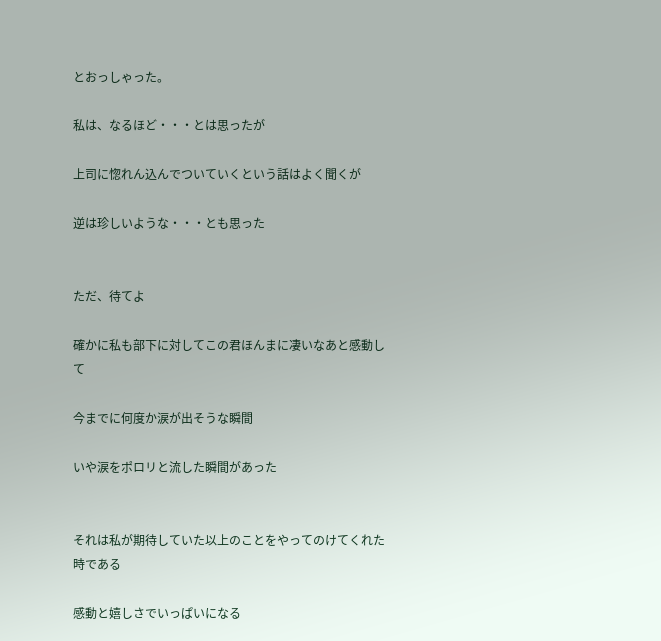とおっしゃった。

私は、なるほど・・・とは思ったが

上司に惚れん込んでついていくという話はよく聞くが

逆は珍しいような・・・とも思った


ただ、待てよ

確かに私も部下に対してこの君ほんまに凄いなあと感動して

今までに何度か涙が出そうな瞬間

いや涙をポロリと流した瞬間があった


それは私が期待していた以上のことをやってのけてくれた時である

感動と嬉しさでいっぱいになる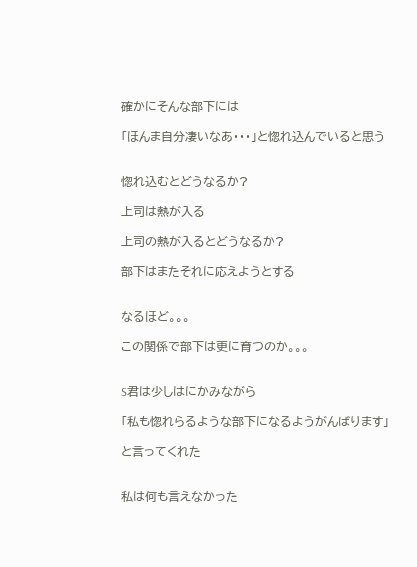確かにそんな部下には

「ほんま自分凄いなあ・・・」と惚れ込んでいると思う


惚れ込むとどうなるか?

上司は熱が入る

上司の熱が入るとどうなるか?

部下はまたそれに応えようとする


なるほど。。。

この関係で部下は更に育つのか。。。


S君は少しはにかみながら

「私も惚れらるような部下になるようがんばります」

と言ってくれた


私は何も言えなかった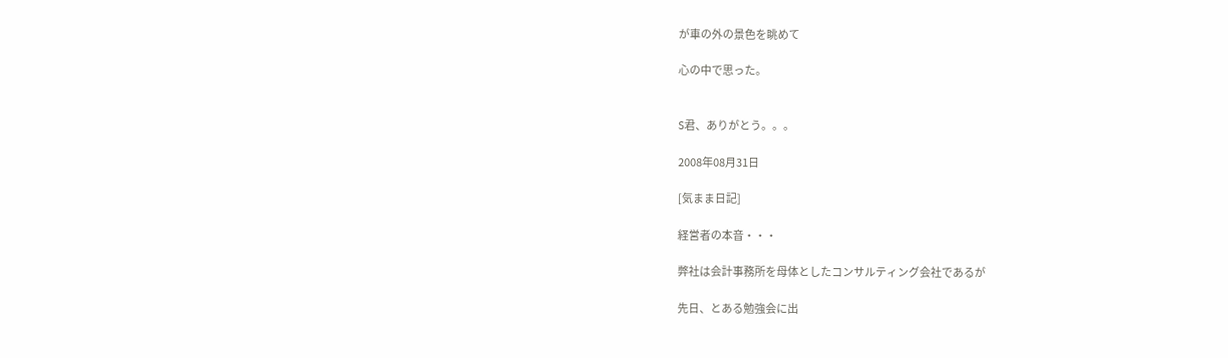が車の外の景色を眺めて

心の中で思った。


S君、ありがとう。。。

2008年08月31日

[気まま日記]

経営者の本音・・・

弊社は会計事務所を母体としたコンサルティング会社であるが

先日、とある勉強会に出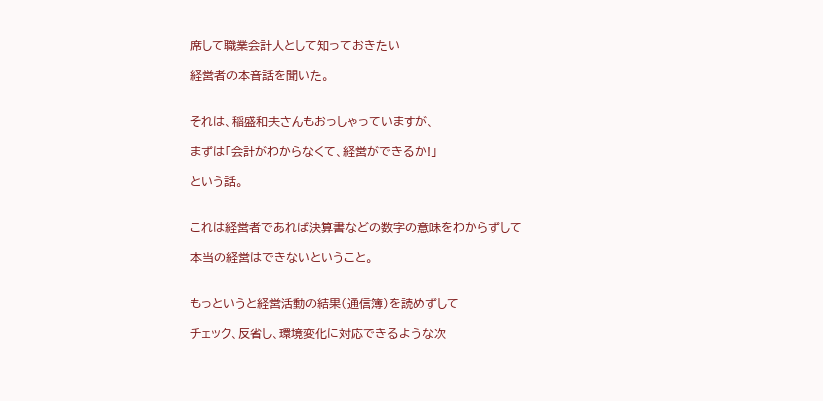席して職業会計人として知っておきたい

経営者の本音話を聞いた。


それは、稲盛和夫さんもおっしゃっていますが、

まずは「会計がわからなくて、経営ができるか!」

という話。


これは経営者であれば決算書などの数字の意味をわからずして

本当の経営はできないということ。


もっというと経営活動の結果(通信簿)を読めずして

チェック、反省し、環境変化に対応できるような次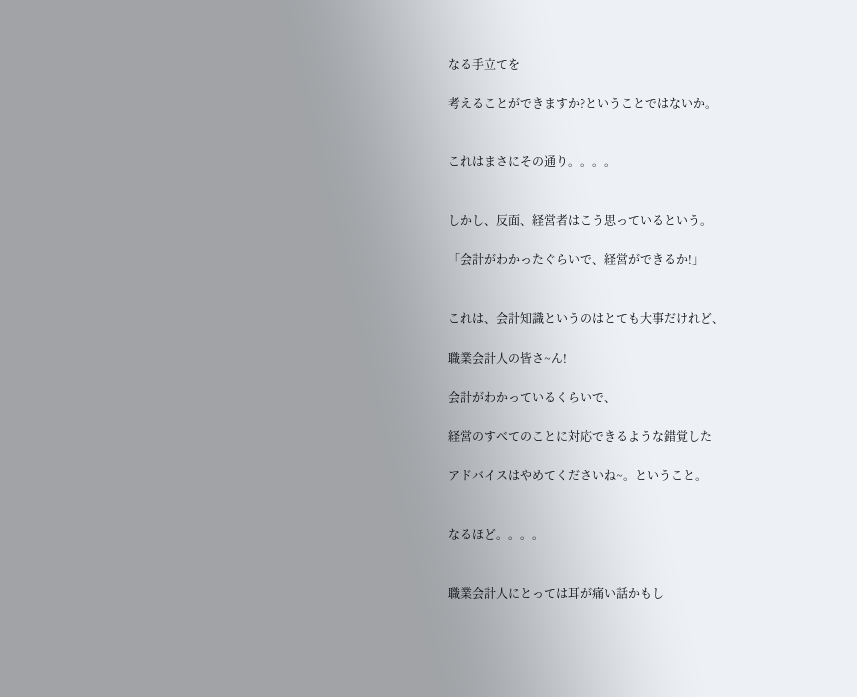なる手立てを

考えることができますか?ということではないか。


これはまさにその通り。。。。


しかし、反面、経営者はこう思っているという。

「会計がわかったぐらいで、経営ができるか!」


これは、会計知識というのはとても大事だけれど、

職業会計人の皆さ~ん!

会計がわかっているくらいで、

経営のすべてのことに対応できるような錯覚した

アドバイスはやめてくださいね~。ということ。


なるほど。。。。


職業会計人にとっては耳が痛い話かもし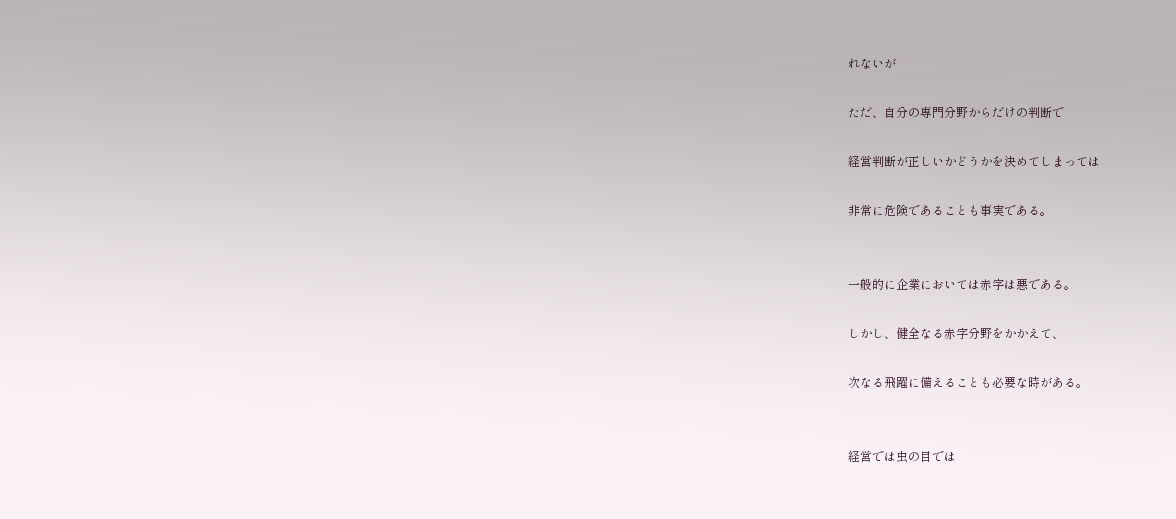れないが

ただ、自分の専門分野からだけの判断で

経営判断が正しいかどうかを決めてしまっては

非常に危険であることも事実である。


一般的に企業においては赤字は悪である。

しかし、健全なる赤字分野をかかえて、

次なる飛躍に備えることも必要な時がある。


経営では虫の目では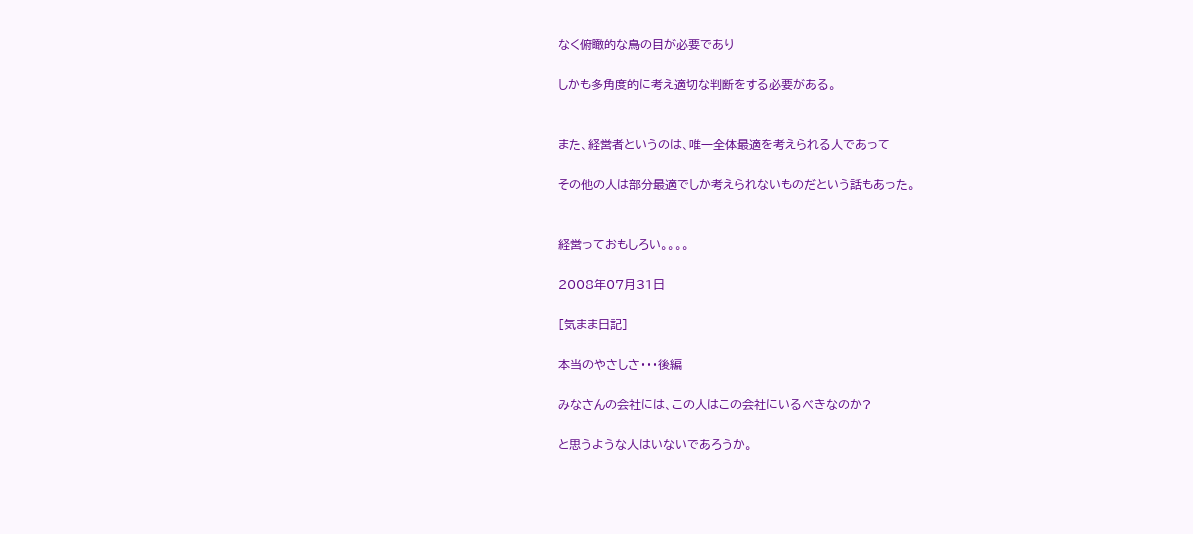なく俯瞰的な鳥の目が必要であり

しかも多角度的に考え適切な判断をする必要がある。


また、経営者というのは、唯一全体最適を考えられる人であって

その他の人は部分最適でしか考えられないものだという話もあった。


経営っておもしろい。。。。

2008年07月31日

[気まま日記]

本当のやさしさ・・・後編

みなさんの会社には、この人はこの会社にいるべきなのか?

と思うような人はいないであろうか。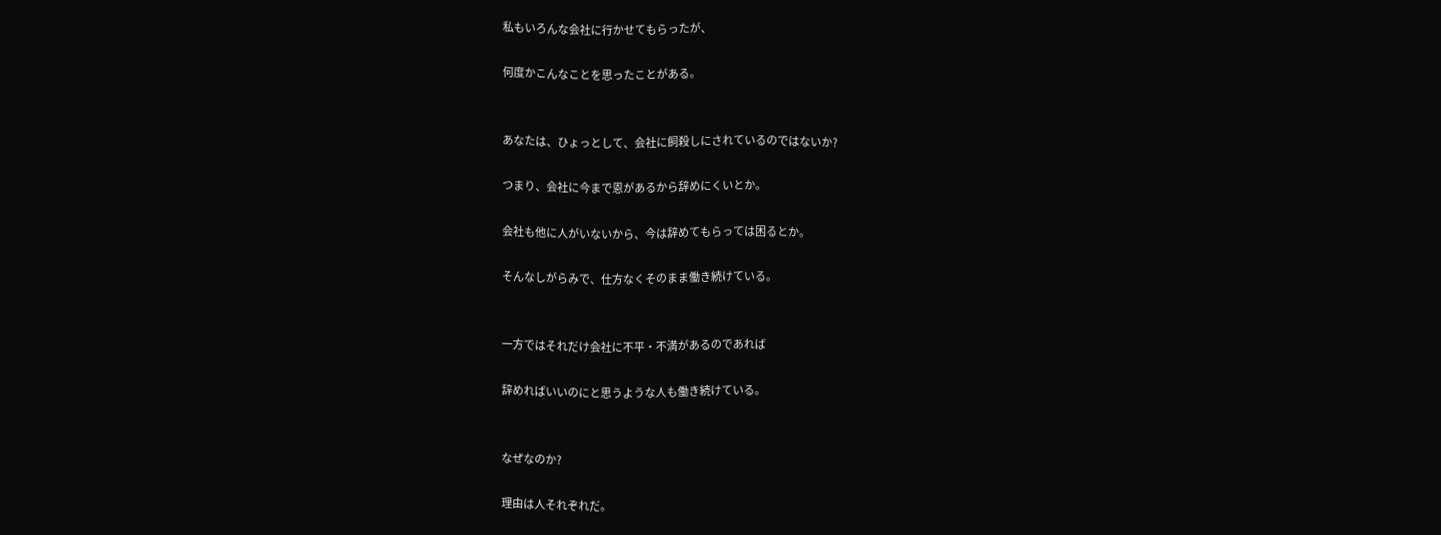私もいろんな会社に行かせてもらったが、

何度かこんなことを思ったことがある。


あなたは、ひょっとして、会社に飼殺しにされているのではないか?

つまり、会社に今まで恩があるから辞めにくいとか。

会社も他に人がいないから、今は辞めてもらっては困るとか。

そんなしがらみで、仕方なくそのまま働き続けている。


一方ではそれだけ会社に不平・不満があるのであれば

辞めればいいのにと思うような人も働き続けている。


なぜなのか?

理由は人それぞれだ。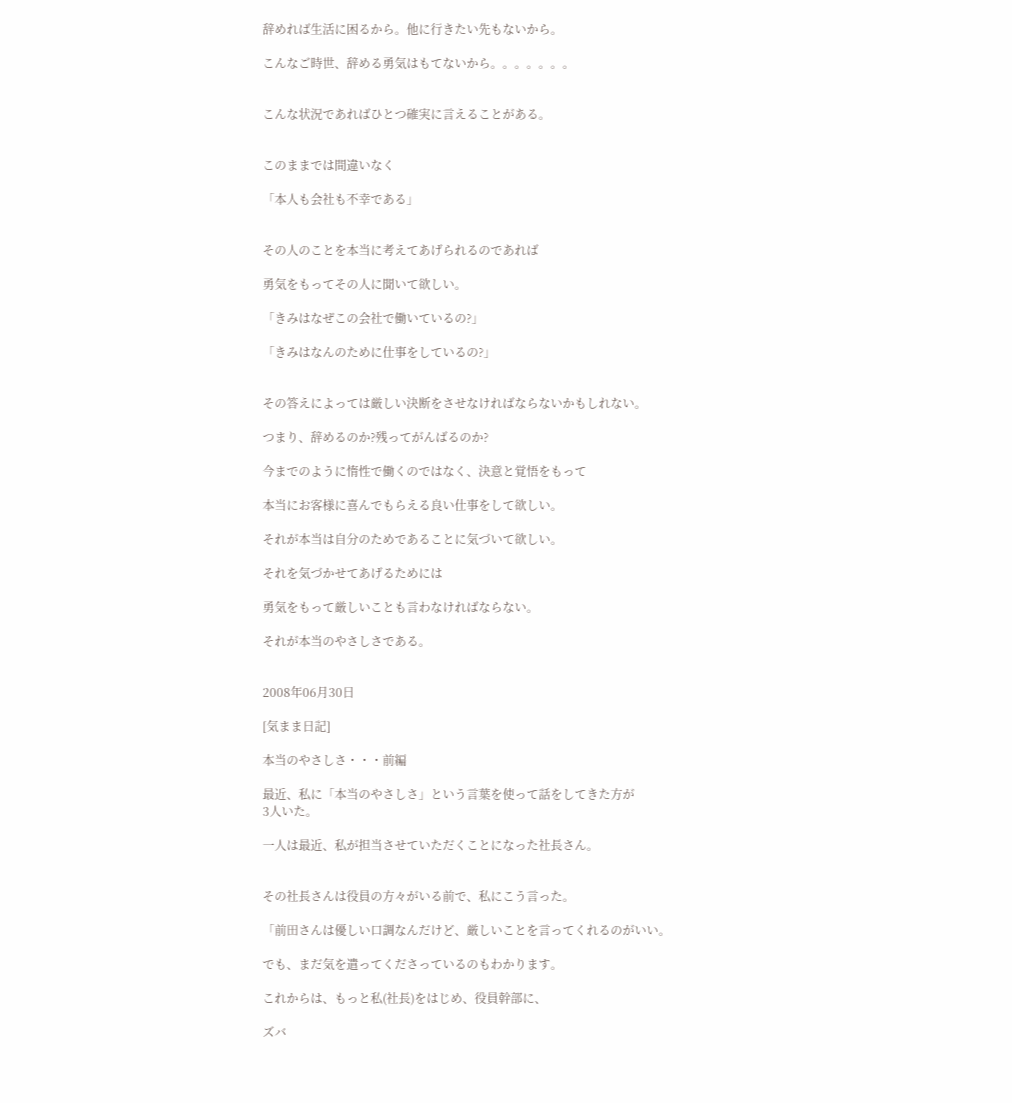辞めれば生活に困るから。他に行きたい先もないから。

こんなご時世、辞める勇気はもてないから。。。。。。。


こんな状況であればひとつ確実に言えることがある。


このままでは間違いなく

「本人も会社も不幸である」


その人のことを本当に考えてあげられるのであれば

勇気をもってその人に聞いて欲しい。

「きみはなぜこの会社で働いているの?」

「きみはなんのために仕事をしているの?」


その答えによっては厳しい決断をさせなければならないかもしれない。

つまり、辞めるのか?残ってがんばるのか?

今までのように惰性で働くのではなく、決意と覚悟をもって

本当にお客様に喜んでもらえる良い仕事をして欲しい。

それが本当は自分のためであることに気づいて欲しい。

それを気づかせてあげるためには

勇気をもって厳しいことも言わなければならない。

それが本当のやさしさである。


2008年06月30日

[気まま日記]

本当のやさしさ・・・前編

最近、私に「本当のやさしさ」という言葉を使って話をしてきた方が
3人いた。

一人は最近、私が担当させていただくことになった社長さん。


その社長さんは役員の方々がいる前で、私にこう言った。

「前田さんは優しい口調なんだけど、厳しいことを言ってくれるのがいい。

でも、まだ気を遣ってくださっているのもわかります。

これからは、もっと私(社長)をはじめ、役員幹部に、

ズバ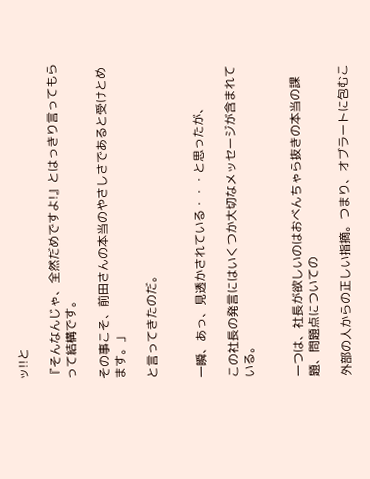ッ!!と

『そんなんじゃ、全然だめですよ!』とはっきり言ってもらって結構です。

その事こそ、前田さんの本当のやさしさであると受けとめます。」

と言ってきたのだ。


一瞬、あっ、見透かされている・・・と思ったが、

この社長の発言にはいくつか大切なメッセージが含まれている。


一つは、社長が欲しいのはおべんちゃら抜きの本当の課題、問題点についての

外部の人からの正しい指摘。つまり、オブラートに包むこ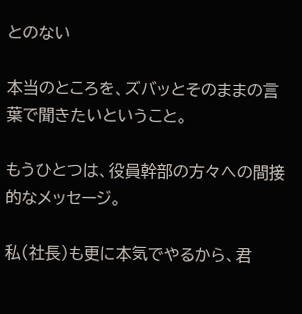とのない

本当のところを、ズバッとそのままの言葉で聞きたいということ。

もうひとつは、役員幹部の方々への間接的なメッセージ。

私(社長)も更に本気でやるから、君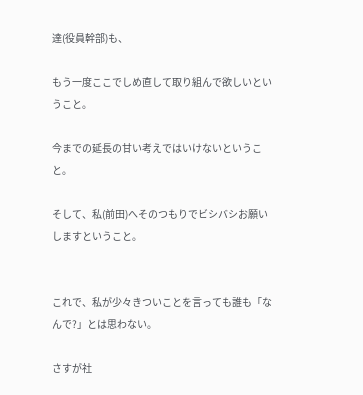達(役員幹部)も、

もう一度ここでしめ直して取り組んで欲しいということ。

今までの延長の甘い考えではいけないということ。

そして、私(前田)へそのつもりでビシバシお願いしますということ。


これで、私が少々きついことを言っても誰も「なんで?」とは思わない。

さすが社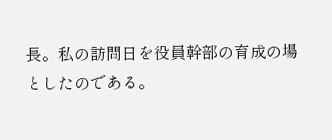長。私の訪問日を役員幹部の育成の場としたのである。